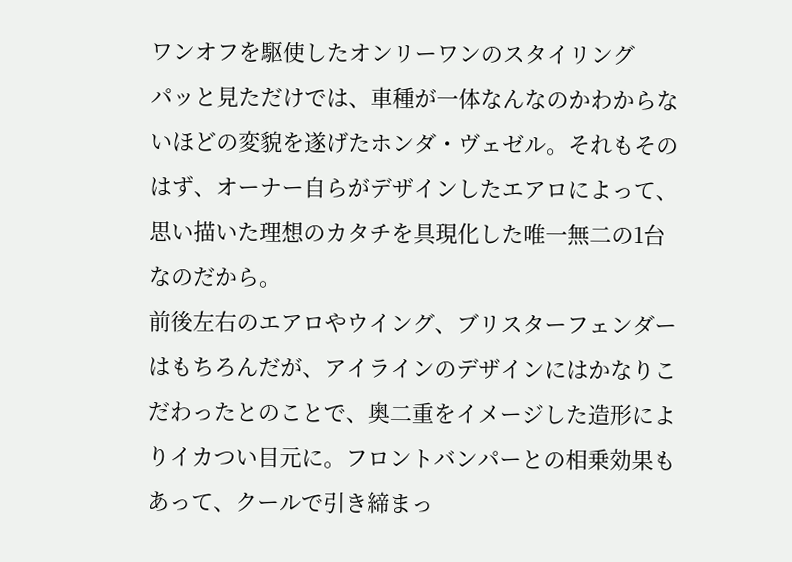ワンオフを駆使したオンリーワンのスタイリング
パッと見ただけでは、車種が一体なんなのかわからないほどの変貌を遂げたホンダ・ヴェゼル。それもそのはず、オーナー自らがデザインしたエアロによって、思い描いた理想のカタチを具現化した唯一無二の1台なのだから。
前後左右のエアロやウイング、ブリスターフェンダーはもちろんだが、アイラインのデザインにはかなりこだわったとのことで、奥二重をイメージした造形によりイカつい目元に。フロントバンパーとの相乗効果もあって、クールで引き締まっ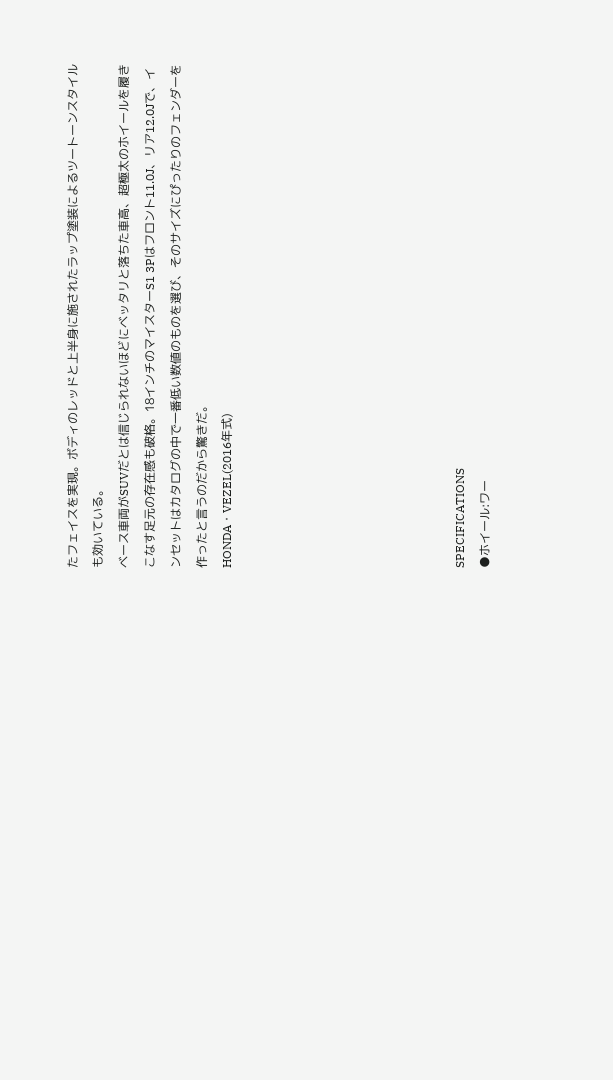たフェイスを実現。ボディのレッドと上半身に施されたラップ塗装によるツートーンスタイルも効いている。
ベース車両がSUVだとは信じられないほどにベッタリと落ちた車高、超極太のホイールを履きこなす足元の存在感も破格。18インチのマイスターS1 3Pはフロント11.0J、リア12.0Jで、インセットはカタログの中で一番低い数値のものを選び、そのサイズにぴったりのフェンダーを作ったと言うのだから驚きだ。
HONDA・VEZEL(2016年式)








SPECIFICATIONS
●ホイール:ワー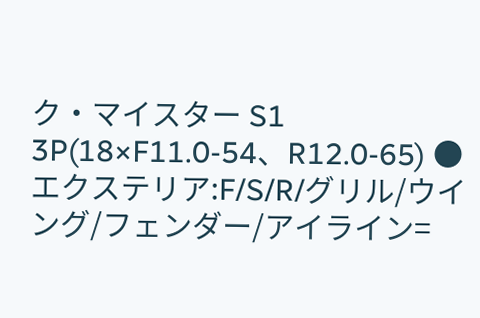ク・マイスター S1 3P(18×F11.0-54、R12.0-65) ●エクステリア:F/S/R/グリル/ウイング/フェンダー/アイライン=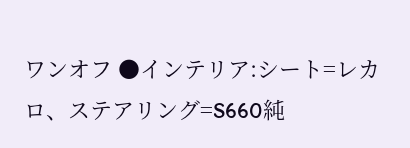ワンオフ ●インテリア:シート=レカロ、ステアリング=S660純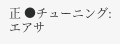正 ●チューニング:エアサ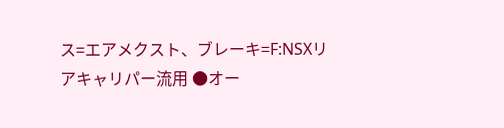ス=エアメクスト、ブレーキ=F:NSXリアキャリパー流用 ●オー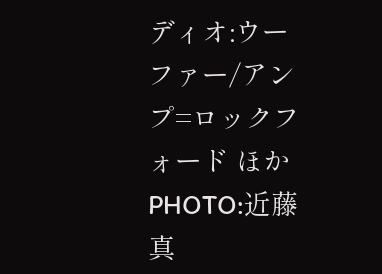ディオ:ウーファー/アンプ=ロックフォード ほか
PHOTO:近藤 真